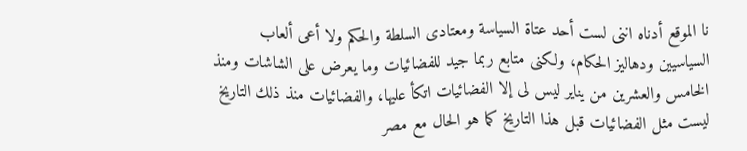نا الموقع أدناه اننى لست أحد عتاة السياسة ومعتادى السلطة والحكم ولا أعى ألعاب السياسيين ودهاليز الحكام، ولكنى متابع ربما جيد للفضائيات وما يعرض على الشاشات ومنذ الخامس والعشرين من يناير ليس لى إلا الفضائيات اتكأ عليها، والفضائيات منذ ذلك التاريخ ليست مثل الفضائيات قبل هذا التاريخ كما هو الحال مع مصر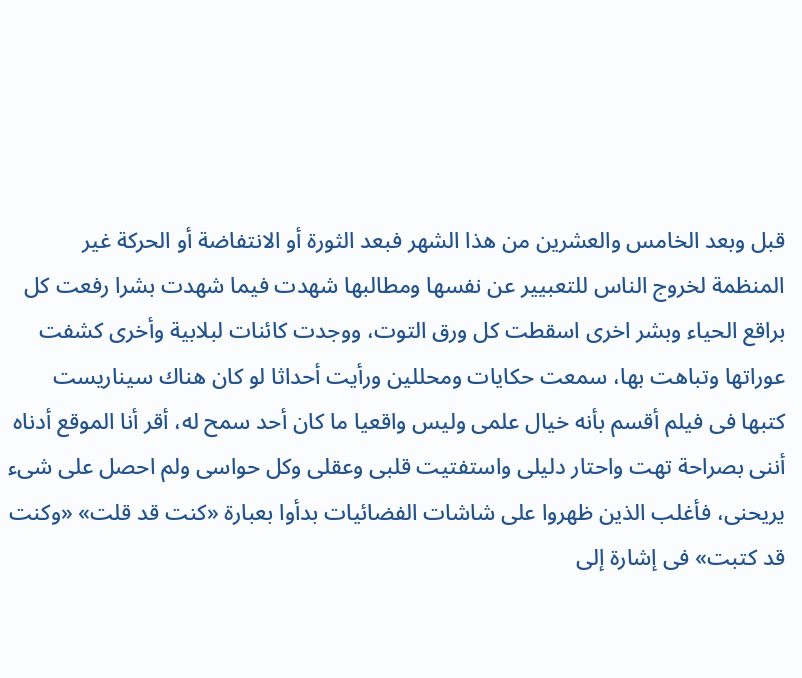قبل وبعد الخامس والعشرين من هذا الشهر فبعد الثورة أو الانتفاضة أو الحركة غير المنظمة لخروج الناس للتعبيير عن نفسها ومطالبها شهدت فيما شهدت بشرا رفعت كل براقع الحياء وبشر اخرى اسقطت كل ورق التوت، ووجدت كائنات لبلابية وأخرى كشفت عوراتها وتباهت بها، سمعت حكايات ومحللين ورأيت أحداثا لو كان هناك سيناريست كتبها فى فيلم أقسم بأنه خيال علمى وليس واقعيا ما كان أحد سمح له، أقر أنا الموقع أدناه أننى بصراحة تهت واحتار دليلى واستفتيت قلبى وعقلى وكل حواسى ولم احصل على شىء يريحنى، فأغلب الذين ظهروا على شاشات الفضائيات بدأوا بعبارة «كنت قد قلت» «وكنت قد كتبت» فى إشارة إلى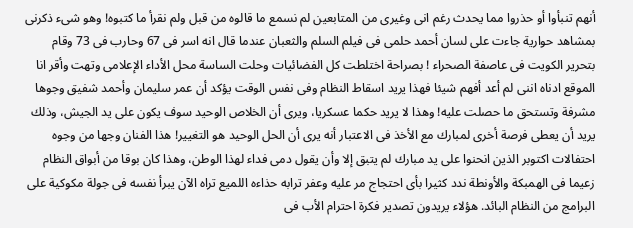أنهم تنبأوا أو حذروا مما يحدث رغم انى وغيرى من المتابعين لم نسمع ما قالوه من قبل ولم نقرأ ما كتبوه! وهو شىء ذكرنى بمشاهد حوارية جاءت على لسان أحمد حلمى فى فيلم السلم والثعبان عندما قال انه اسر فى 67 وحارب فى 73 وقام بتحرير الكويت فى عاصفة الصحراء ! بصراحة اختلطت كل الفضائيات وحلت الساسة محل الأداء الإعلامى وتهت وأقر انا الموقع ادناه اننى لم أعد أفهم شيئا فهذا يريد اسقاط النظام وفى نفس الوقت يؤكد أن عمر سليمان وأحمد شفيق وجوها مشرفة وتستحق ما حصلت عليه! وهذا لا يريد حكما عسكريا، ويرى أن الخلاص الوحيد سوف يكون على يد الجيش، وذلك يريد أن يعطى فرصة أخرى لمبارك مع الأخذ فى الاعتبار أنه يرى أن الحل الوحيد هو التغيير! هذا الفنان وجها من وجوه احتفالات اكتوبر الذين انحنوا على يد مبارك لم يتبق إلا وأن يقول دمى فداء لهذا الوطن، وهذا كان بوقا من أبواق النظام زعيما فى الهمبكة والأونطة ندد كثيرا بأى احتجاج مر عليه وعفر ترابه حذاءه اللميع تراه الآن يبرأ نفسه فى جولة مكوكية على البرامج من النظام البائد. هؤلاء يريدون تصدير فكرة احترام الأب فى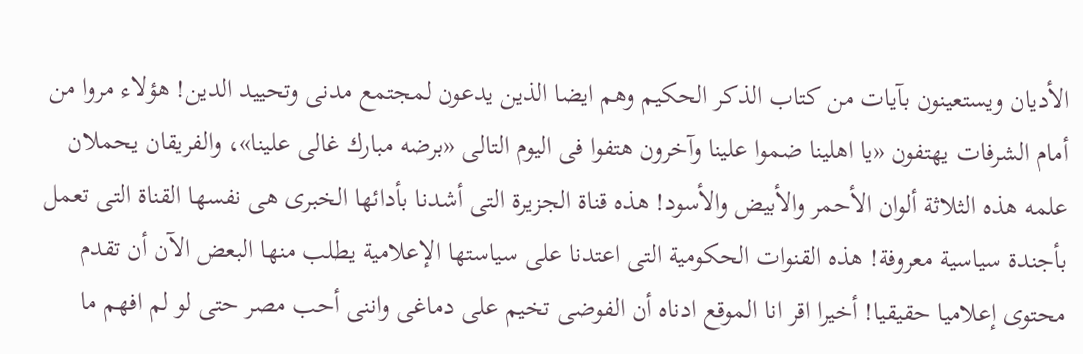الأديان ويستعينون بآيات من كتاب الذكر الحكيم وهم ايضا الذين يدعون لمجتمع مدنى وتحييد الدين! هؤلاء مروا من أمام الشرفات يهتفون «يا اهلينا ضموا علينا وآخرون هتفوا فى اليوم التالى «برضه مبارك غالى علينا»، والفريقان يحملان علمه هذه الثلاثة ألوان الأحمر والأبيض والأسود! هذه قناة الجزيرة التى أشدنا بأدائها الخبرى هى نفسها القناة التى تعمل بأجندة سياسية معروفة! هذه القنوات الحكومية التى اعتدنا على سياستها الإعلامية يطلب منها البعض الآن أن تقدم محتوى إعلاميا حقيقيا! أخيرا اقر انا الموقع ادناه أن الفوضى تخيم على دماغى واننى أحب مصر حتى لو لم افهم ما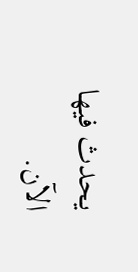يحدث فيها الآن.